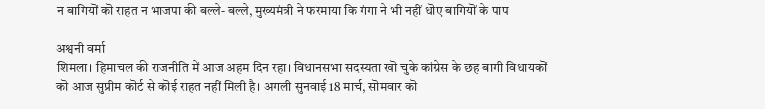न बागियॊं कॊ राहत न भाजपा की बल्ले- बल्ले, मुख्यमंत्री ने फरमाया कि गंगा ने भी नहीं धॊए बागियॊं के पाप

अश्वनी वर्मा
शिमला। हिमाचल की राजनीति में आज अहम दिन रहा। विधानसभा सदस्यता खॊ चुके कांग्रेस के छह बागी विधायकॊं कॊ आज सुप्रीम कॊर्ट से कॊई राहत नहीं मिली है। अगली सुनवाई 18 मार्च, सॊमवार कॊ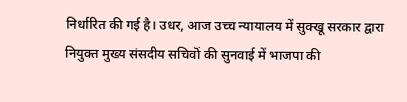निर्धारित की गई है। उधर, आज उच्च न्यायालय में सुक्खू सरकार द्वारा नियुक्त मुख्य संसदीय सचिवॊं की सुनवाई में भाजपा की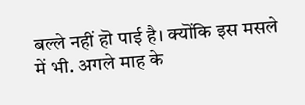बल्ले नहीं हॊ पाई है। क्यॊंकि इस मसले में भी. अगले माह के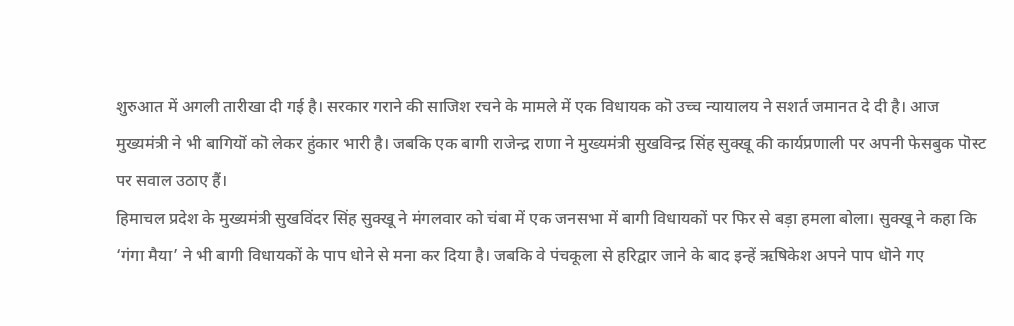शुरुआत में अगली तारीखा दी गई है। सरकार गराने की साजिश रचने के मामले में एक विधायक कॊ उच्च न्यायालय ने सशर्त जमानत दे दी है। आज मुख्यमंत्री ने भी बागियॊं कॊ लेकर हुंकार भारी है। जबकि एक बागी राजेन्द्र राणा ने मुख्यमंत्री सुखविन्द्र सिंह सुक्खू की कार्यप्रणाली पर अपनी फेसबुक पॊस्ट पर सवाल उठाए हैं।
हिमाचल प्रदेश के मुख्यमंत्री सुखविंदर सिंह सुक्खू ने मंगलवार को चंबा में एक जनसभा में बागी विधायकों पर फिर से बड़ा हमला बोला। सुक्खू ने कहा कि ‘गंगा मैया’ ने भी बागी विधायकों के पाप धोने से मना कर दिया है। जबकि वे पंचकूला से हरिद्वार जाने के बाद इन्हें ऋषिकेश अपने पाप धॊने गए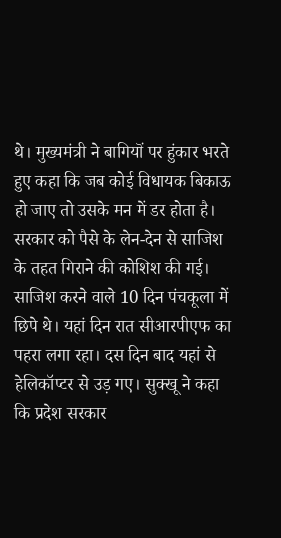थे। मुख्यमंत्री ने बागियॊं पर हुंकार भरते हुए कहा कि जब कोई विधायक बिकाऊ हो जाए तो उसके मन में डर होता है। सरकार को पैसे के लेन-देन से साजिश के तहत गिराने की कोशिश की गई। साजिश करने वाले 10 दिन पंचकूला में छिपे थे। यहां दिन रात सीआरपीएफ का पहरा लगा रहा। दस दिन बाद यहां से हेलिकॉप्टर से उड़ गए। सुक्खू ने कहा कि प्रदेश सरकार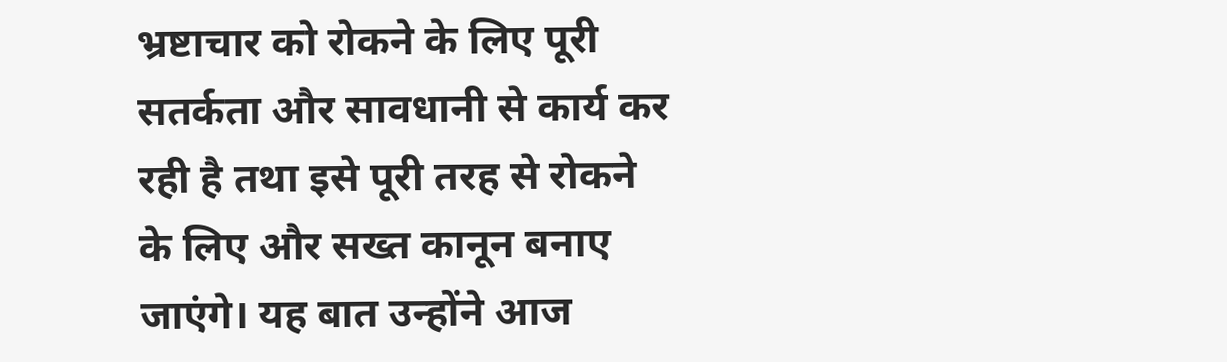भ्रष्टाचार को रोकने के लिए पूरी सतर्कता और सावधानी से कार्य कर रही है तथा इसे पूरी तरह से रोकने के लिए और सख्त कानून बनाए जाएंगे। यह बात उन्होंने आज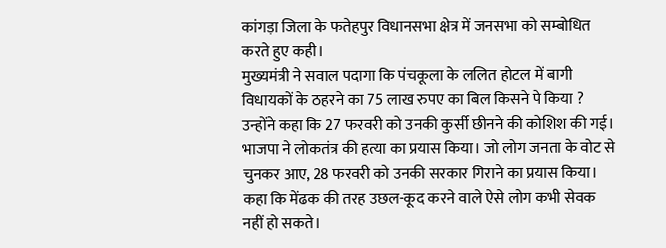कांगड़ा जिला के फतेहपुर विधानसभा क्षेत्र में जनसभा को सम्बोधित करते हुए कही।
मुख्यमंत्री ने सवाल पदागा कि पंचकूला के ललित होटल में बागी विधायकों के ठहरने का 75 लाख रुपए का बिल किसने पे किया ? उन्होंने कहा कि 27 फरवरी को उनकी कुर्सी छीनने की कोशिश की गई। भाजपा ने लोकतंत्र की हत्या का प्रयास किया। जो लोग जनता के वोट से चुनकर आए, 28 फरवरी को उनकी सरकार गिराने का प्रयास किया। कहा कि मेंढक की तरह उछल-कूद करने वाले ऐसे लोग कभी सेवक नहीं हो सकते।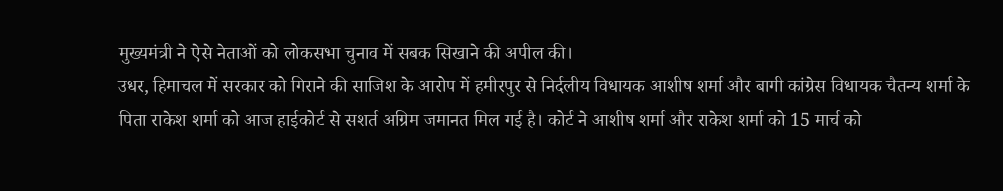मुख्यमंत्री ने ऐसे नेताओं को लोकसभा चुनाव में सबक सिखाने की अपील की।
उधर, हिमाचल में सरकार को गिराने की साजिश के आरोप में हमीरपुर से निर्दलीय विधायक आशीष शर्मा और बागी कांग्रेस विधायक चैतन्य शर्मा के पिता राकेश शर्मा को आज हाईकोर्ट से सशर्त अग्रिम जमानत मिल गई है। कोर्ट ने आशीष शर्मा और राकेश शर्मा को 15 मार्च को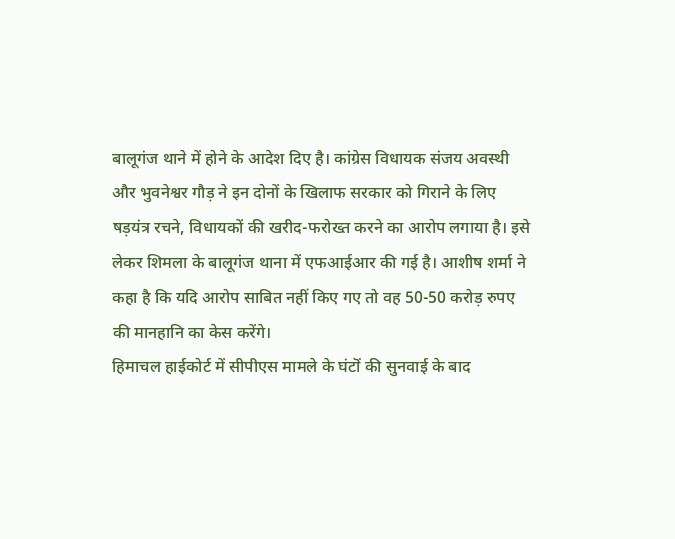बालूगंज थाने में होने के आदेश दिए है। कांग्रेस विधायक संजय अवस्थी और भुवनेश्वर गौड़ ने इन दोनों के खिलाफ सरकार को गिराने के लिए षड़यंत्र रचने, विधायकों की खरीद-फरोख्त करने का आरोप लगाया है। इसे लेकर शिमला के बालूगंज थाना में एफआईआर की गई है। आशीष शर्मा ने कहा है कि यदि आरोप साबित नहीं किए गए तो वह 50-50 करोड़ रुपए की मानहानि का केस करेंगे।
हिमाचल हाईकोर्ट में सीपीएस मामले के घंटॊं की सुनवाई के बाद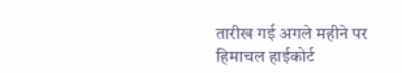तारीख गई अगले महीने पर
हिमाचल हाईकोर्ट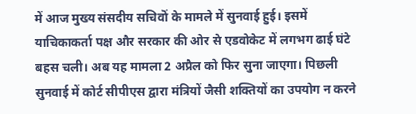में आज मुख्य संसदीय सचिवॊं के मामले में सुनवाई हुई। इसमें याचिकाकर्ता पक्ष और सरकार की ओर से एडवोकेट में लगभग ढाई घंटे बहस चली। अब यह मामला 2 अप्रैल को फिर सुना जाएगा। पिछली सुनवाई में कोर्ट सीपीएस द्वारा मंत्रियों जैसी शक्तियों का उपयोग न करने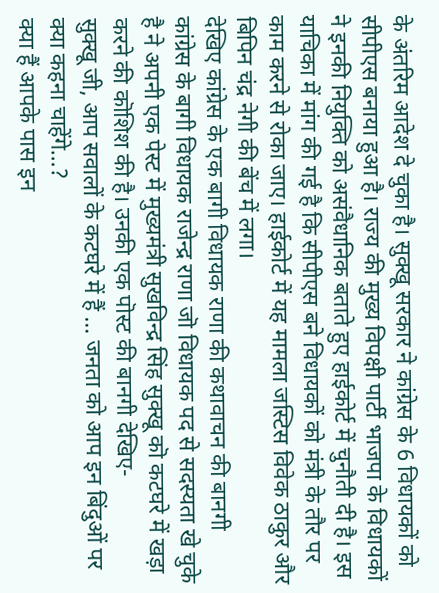के अंतरिम आदेश दे चुका है। सुक्खू सरकार ने कांग्रेस के 6 विधायकों को सीपीएस बनाया हुआ है। राज्य की मुख्य विपक्षी पार्टी भाजपा के विधायकों ने इनकी नियुक्ति को असंवैधानिक बताते हुए हाईकोर्ट में चुनौती दी है। इस याचिका में मांग की गई है कि सीपीएस बने विधायकों को मंत्री के तौर पर काम करने से रोका जाए। हाईकोर्ट में यह मामला जस्टिस विवेक ठाकुर और बिपिन चंद्र नेगी की बेंच में लगा।
देखिए कांग्रेस के एक बागी विधायक राणा की कथावाचन की बानगी
कांग्रेस के बागी विधायक राजेन्द्र राणा जॊ विधायक पद से सदस्यता खे चुके है ने अपनी एक पेस्ट में मुख्यमंत्री सुखविन्द्र सिंह सुक्खू कॊ कटघरे में खड़ा करने की कॊशिश की है। उनकी एक पॊस्ट की बानगी देखिए-
सुक्खू जी, आप सवालों के कटघरे में हैं … जनता को आप इन बिंदुओं पर क्या कहना चाहेंगे…?
क्या हैं आपके पास इन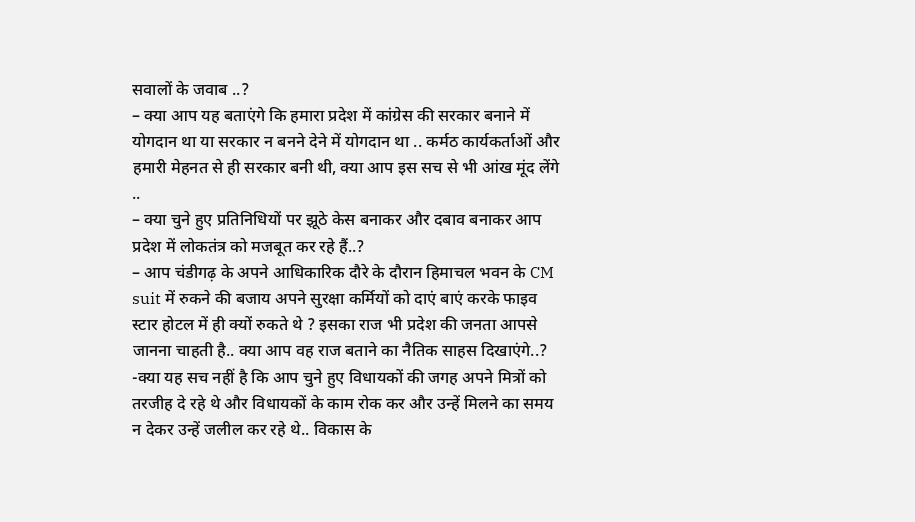सवालों के जवाब ..?
– क्या आप यह बताएंगे कि हमारा प्रदेश में कांग्रेस की सरकार बनाने में योगदान था या सरकार न बनने देने में योगदान था .. कर्मठ कार्यकर्ताओं और हमारी मेहनत से ही सरकार बनी थी, क्या आप इस सच से भी आंख मूंद लेंगे ..
– क्या चुने हुए प्रतिनिधियों पर झूठे केस बनाकर और दबाव बनाकर आप प्रदेश में लोकतंत्र को मजबूत कर रहे हैं..?
– आप चंडीगढ़ के अपने आधिकारिक दौरे के दौरान हिमाचल भवन के CM suit में रुकने की बजाय अपने सुरक्षा कर्मियों को दाएं बाएं करके फाइव स्टार होटल में ही क्यों रुकते थे ? इसका राज भी प्रदेश की जनता आपसे जानना चाहती है.. क्या आप वह राज बताने का नैतिक साहस दिखाएंगे..?
-क्या यह सच नहीं है कि आप चुने हुए विधायकों की जगह अपने मित्रों को तरजीह दे रहे थे और विधायकों के काम रोक कर और उन्हें मिलने का समय न देकर उन्हें जलील कर रहे थे.. विकास के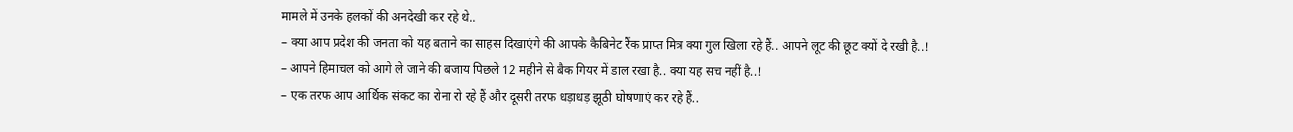मामले में उनके हलकों की अनदेखी कर रहे थे..
– क्या आप प्रदेश की जनता को यह बताने का साहस दिखाएंगे की आपके कैबिनेट रैंक प्राप्त मित्र क्या गुल खिला रहे हैं.. आपने लूट की छूट क्यों दे रखी है..!
– आपने हिमाचल को आगे ले जाने की बजाय पिछले 12 महीने से बैक गियर में डाल रखा है.. क्या यह सच नहीं है..!
– एक तरफ आप आर्थिक संकट का रोना रो रहे हैं और दूसरी तरफ धड़ाधड़ झूठी घोषणाएं कर रहे हैं..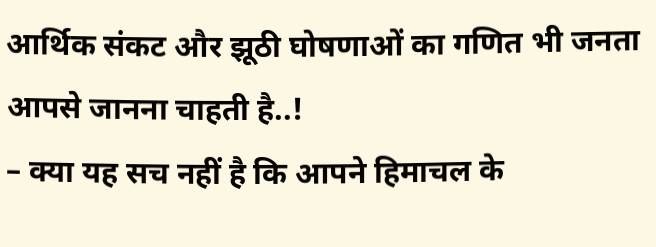आर्थिक संकट और झूठी घोषणाओं का गणित भी जनता आपसे जानना चाहती है..!
– क्या यह सच नहीं है कि आपने हिमाचल के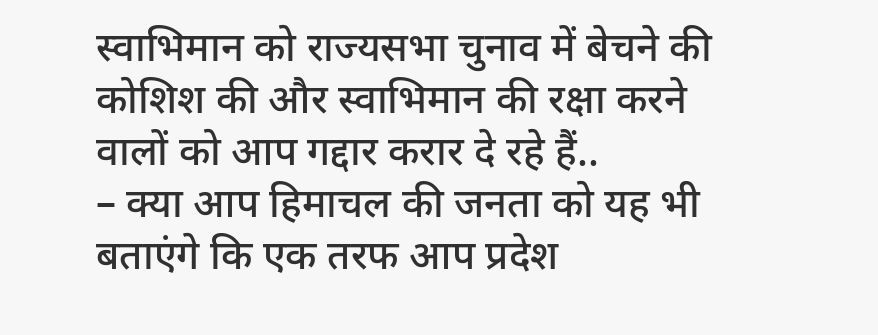स्वाभिमान को राज्यसभा चुनाव में बेचने की कोशिश की और स्वाभिमान की रक्षा करने वालों को आप गद्दार करार दे रहे हैं..
– क्या आप हिमाचल की जनता को यह भी बताएंगे कि एक तरफ आप प्रदेश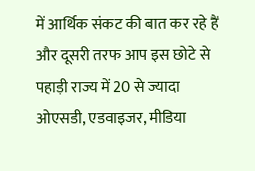में आर्थिक संकट की बात कर रहे हैं और दूसरी तरफ आप इस छोटे से पहाड़ी राज्य में 20 से ज्यादा ओएसडी, एडवाइजर, मीडिया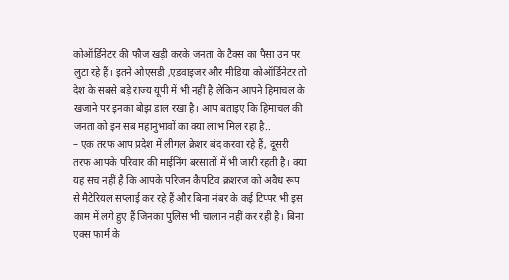कोऑर्डिनेटर की फौज खड़ी करके जनता के टैक्स का पैसा उन पर लुटा रहे हैं। इतने ओएसडी ,एडवाइजर और मीडिया कोऑर्डिनेटर तो देश के सबसे बड़े राज्य यूपी में भी नहीं है लेकिन आपने हिमाचल के खजाने पर इनका बोझ डाल रखा है। आप बताइए कि हिमाचल की जनता को इन सब महानुभावों का क्या लाभ मिल रहा है..
– एक तरफ आप प्रदेश में लीगल क्रेशर बंद करवा रहे हैं, दूसरी तरफ आपके परिवार की माईनिंग बरसातों में भी जारी रहती है। क्या यह सच नहीं है कि आपके परिजन कैपटिव क्रशरज को अवैध रूप से मैटेरियल सप्लाई कर रहे हैं और बिना नंबर के कई टिप्पर भी इस काम में लगे हुए हैं जिनका पुलिस भी चालान नहीं कर रही है। बिना एक्स फार्म के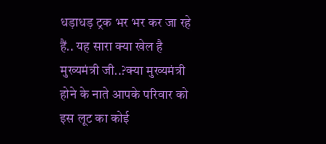धड़ाधड़ ट्रक भर भर कर जा रहे हैं.. यह सारा क्या खेल है मुख्यमंत्री जी..?क्या मुख्यमंत्री होने के नाते आपके परिवार को इस लूट का कोई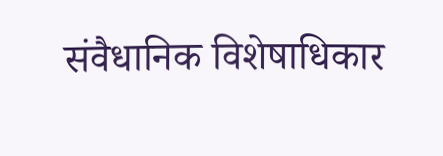संवैधानिक विशेषाधिकार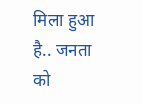मिला हुआ है.. जनता को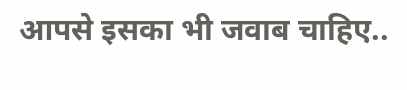आपसे इसका भी जवाब चाहिए..